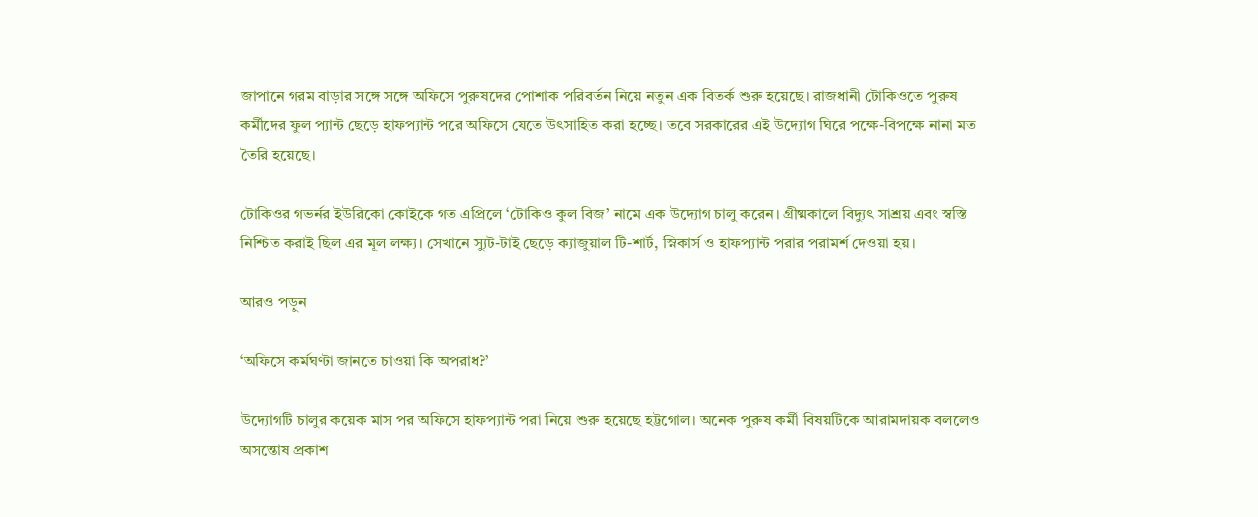জাপানে গরম বাড়ার সঙ্গে সঙ্গে অফিসে পুরুষদের পোশাক পরিবর্তন নিয়ে নতুন এক বিতর্ক শুরু হয়েছে। রাজধানী টোকিওতে পুরুষ কর্মীদের ফুল প্যান্ট ছেড়ে হাফপ্যান্ট পরে অফিসে যেতে উৎসাহিত করা হচ্ছে। তবে সরকারের এই উদ্যোগ ঘিরে পক্ষে-বিপক্ষে নানা মত তৈরি হয়েছে।

টোকিওর গভর্নর ইউরিকো কোইকে গত এপ্রিলে ‘টোকিও কুল বিজ’ নামে এক উদ্যোগ চালু করেন। গ্রীষ্মকালে বিদ্যুৎ সাশ্রয় এবং স্বস্তি নিশ্চিত করাই ছিল এর মূল লক্ষ্য। সেখানে স্যুট-টাই ছেড়ে ক্যাজুয়াল টি-শার্ট, স্নিকার্স ও হাফপ্যান্ট পরার পরামর্শ দেওয়া হয়।

আরও পড়ুন

‘অফিসে কর্মঘণ্টা জানতে চাওয়া কি অপরাধ?’

উদ্যোগটি চালুর কয়েক মাস পর অফিসে হাফপ্যান্ট পরা নিয়ে শুরু হয়েছে হট্টগোল। অনেক পুরুষ কর্মী বিষয়টিকে আরামদায়ক বললেও অসন্তোষ প্রকাশ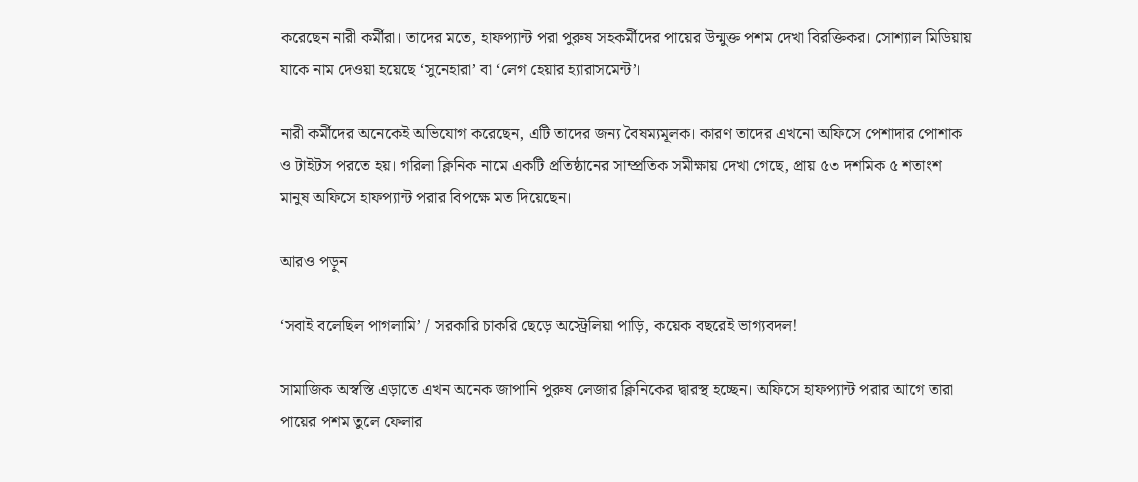করেছেন নারী কর্মীরা। তাদের মতে, হাফপ্যান্ট পরা পুরুষ সহকর্মীদের পায়ের উন্মুক্ত পশম দেখা বিরক্তিকর। সোশ্যাল মিডিয়ায় যাকে নাম দেওয়া হয়েছে ‘সুনেহারা’ বা ‘লেগ হেয়ার হ্যারাসমেন্ট’।

নারী কর্মীদের অনেকেই অভিযোগ করেছেন, এটি তাদের জন্য বৈষম্যমূলক। কারণ তাদের এখনো অফিসে পেশাদার পোশাক ও টাইটস পরতে হয়। গরিলা ক্লিনিক নামে একটি প্রতিষ্ঠানের সাম্প্রতিক সমীক্ষায় দেখা গেছে, প্রায় ৫৩ দশমিক ৫ শতাংশ মানুষ অফিসে হাফপ্যান্ট পরার বিপক্ষে মত দিয়েছেন।

আরও পড়ুন

‘সবাই বলেছিল পাগলামি’ / সরকারি চাকরি ছেড়ে অস্ট্রেলিয়া পাড়ি, কয়েক বছরেই ভাগ্যবদল!

সামাজিক অস্বস্তি এড়াতে এখন অনেক জাপানি পুরুষ লেজার ক্লিনিকের দ্বারস্থ হচ্ছেন। অফিসে হাফপ্যান্ট পরার আগে তারা পায়ের পশম তুলে ফেলার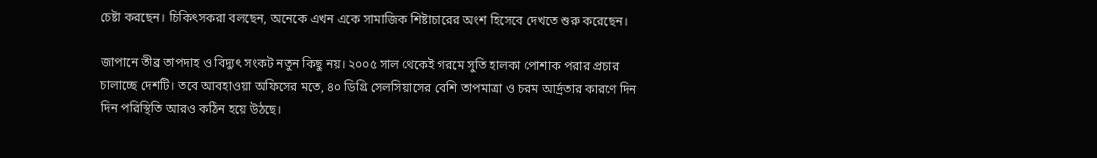চেষ্টা করছেন। চিকিৎসকরা বলছেন, অনেকে এখন একে সামাজিক শিষ্টাচারের অংশ হিসেবে দেখতে শুরু করেছেন।

জাপানে তীব্র তাপদাহ ও বিদ্যুৎ সংকট নতুন কিছু নয়। ২০০৫ সাল থেকেই গরমে সুতি হালকা পোশাক পরার প্রচার চালাচ্ছে দেশটি। তবে আবহাওয়া অফিসের মতে, ৪০ ডিগ্রি সেলসিয়াসের বেশি তাপমাত্রা ও চরম আর্দ্রতার কারণে দিন দিন পরিস্থিতি আরও কঠিন হয়ে উঠছে।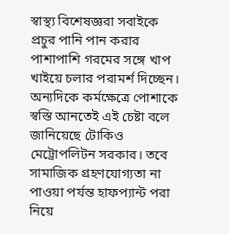স্বাস্থ্য বিশেষজ্ঞরা সবাইকে প্রচুর পানি পান করার পাশাপাশি গরমের সঙ্গে খাপ খাইয়ে চলার পরামর্শ দিচ্ছেন। অন্যদিকে কর্মক্ষেত্রে পোশাকে স্বস্তি আনতেই এই চেষ্টা বলে জানিয়েছে টোকিও মেট্রোপলিটন সরকার। তবে সামাজিক গ্রহণযোগ্যতা না পাওয়া পর্যন্ত হাফপ্যান্ট পরা নিয়ে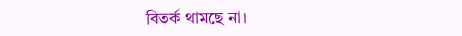বিতর্ক থামছে না।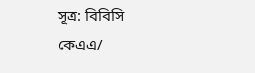সূত্র: বিবিসি
কেএএ/